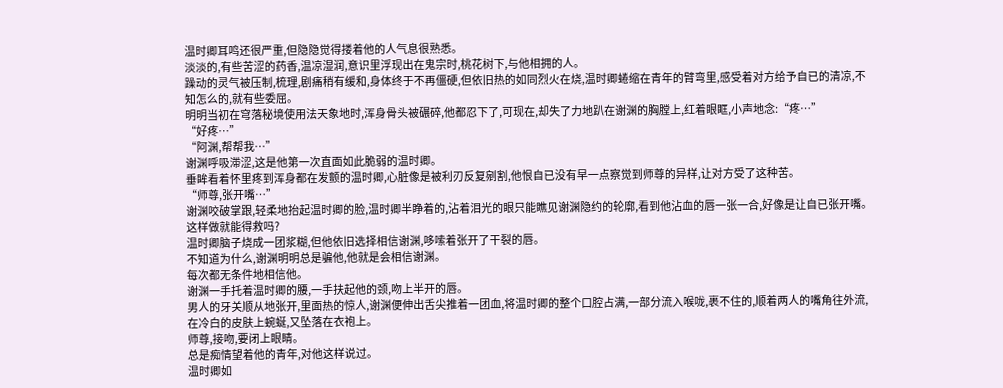温时卿耳鸣还很严重,但隐隐觉得搂着他的人气息很熟悉。
淡淡的,有些苦涩的药香,温凉湿润,意识里浮现出在鬼宗时,桃花树下,与他相拥的人。
躁动的灵气被压制,梳理,剧痛稍有缓和,身体终于不再僵硬,但依旧热的如同烈火在烧,温时卿蜷缩在青年的臂弯里,感受着对方给予自已的清凉,不知怎么的,就有些委屈。
明明当初在穹落秘境使用法天象地时,浑身骨头被碾碎,他都忍下了,可现在,却失了力地趴在谢渊的胸膛上,红着眼眶,小声地念:“疼…”
“好疼…”
“阿渊,帮帮我…”
谢渊呼吸滞涩,这是他第一次直面如此脆弱的温时卿。
垂眸看着怀里疼到浑身都在发颤的温时卿,心脏像是被利刃反复剜割,他恨自已没有早一点察觉到师尊的异样,让对方受了这种苦。
“师尊,张开嘴…”
谢渊咬破掌跟,轻柔地抬起温时卿的脸,温时卿半睁着的,沾着泪光的眼只能瞧见谢渊隐约的轮廓,看到他沾血的唇一张一合,好像是让自已张开嘴。
这样做就能得救吗?
温时卿脑子烧成一团浆糊,但他依旧选择相信谢渊,哆嗦着张开了干裂的唇。
不知道为什么,谢渊明明总是骗他,他就是会相信谢渊。
每次都无条件地相信他。
谢渊一手托着温时卿的腰,一手扶起他的颈,吻上半开的唇。
男人的牙关顺从地张开,里面热的惊人,谢渊便伸出舌尖推着一团血,将温时卿的整个口腔占满,一部分流入喉咙,裹不住的,顺着两人的嘴角往外流,在冷白的皮肤上蜿蜒,又坠落在衣袍上。
师尊,接吻,要闭上眼睛。
总是痴情望着他的青年,对他这样说过。
温时卿如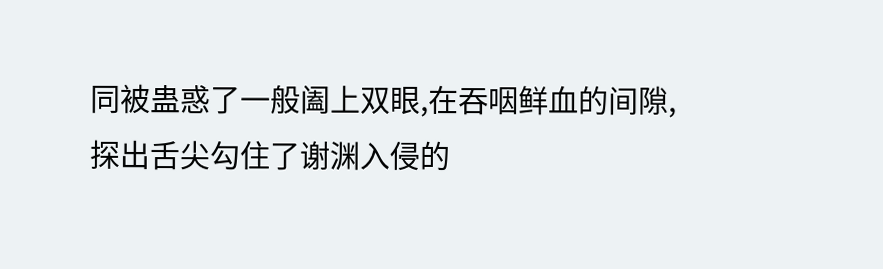同被蛊惑了一般阖上双眼,在吞咽鲜血的间隙,探出舌尖勾住了谢渊入侵的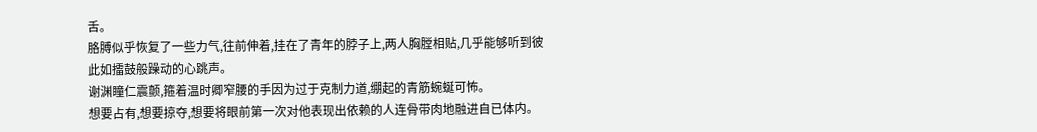舌。
胳膊似乎恢复了一些力气,往前伸着,挂在了青年的脖子上,两人胸膛相贴,几乎能够听到彼此如擂鼓般躁动的心跳声。
谢渊瞳仁震颤,箍着温时卿窄腰的手因为过于克制力道,绷起的青筋蜿蜒可怖。
想要占有,想要掠夺,想要将眼前第一次对他表现出依赖的人连骨带肉地融进自已体内。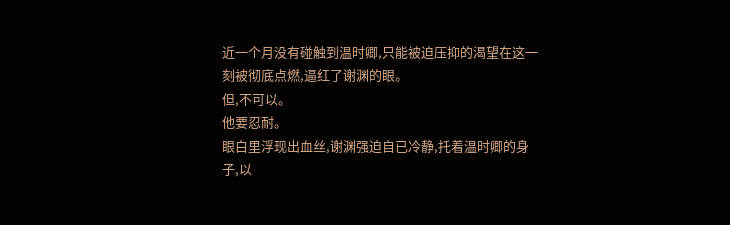近一个月没有碰触到温时卿,只能被迫压抑的渴望在这一刻被彻底点燃,逼红了谢渊的眼。
但,不可以。
他要忍耐。
眼白里浮现出血丝,谢渊强迫自已冷静,托着温时卿的身子,以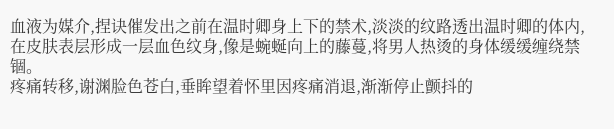血液为媒介,捏诀催发出之前在温时卿身上下的禁术,淡淡的纹路透出温时卿的体内,在皮肤表层形成一层血色纹身,像是蜿蜒向上的藤蔓,将男人热烫的身体缓缓缠绕禁锢。
疼痛转移,谢渊脸色苍白,垂眸望着怀里因疼痛消退,渐渐停止颤抖的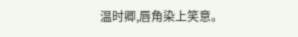温时卿,唇角染上笑意。